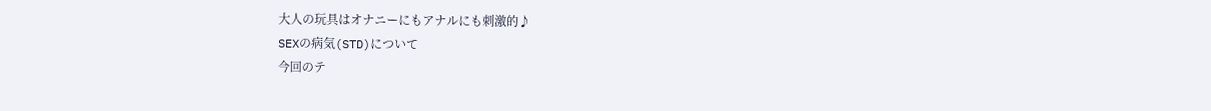大人の玩具はオナニーにもアナルにも刺激的♪
SEXの病気(STD)について
今回のテ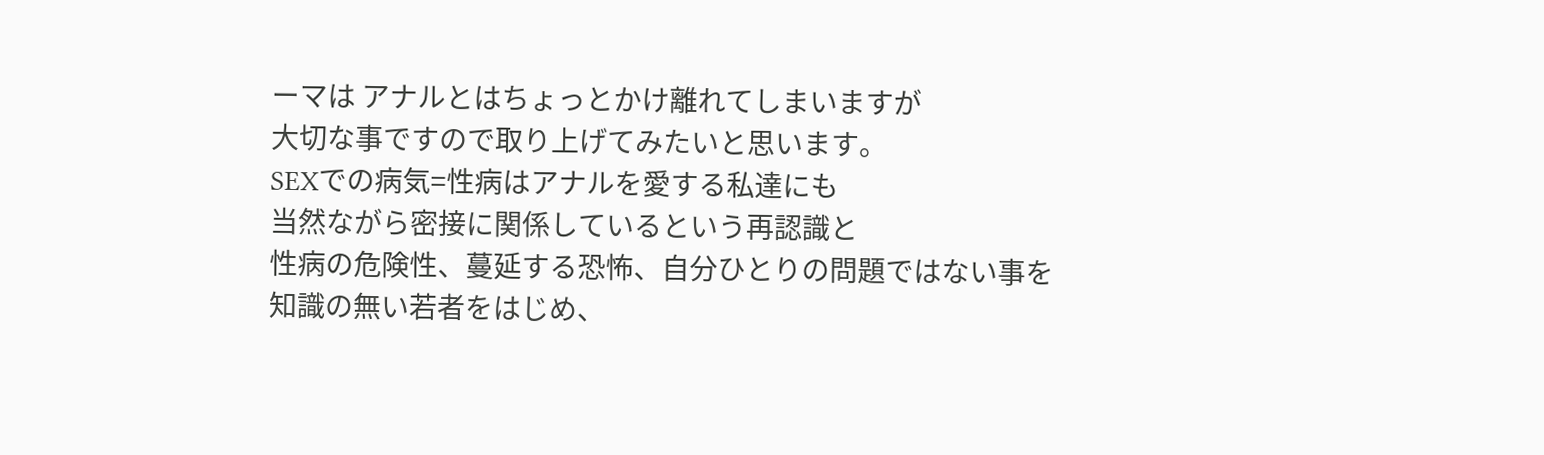ーマは アナルとはちょっとかけ離れてしまいますが
大切な事ですので取り上げてみたいと思います。
SEXでの病気=性病はアナルを愛する私達にも
当然ながら密接に関係しているという再認識と
性病の危険性、蔓延する恐怖、自分ひとりの問題ではない事を
知識の無い若者をはじめ、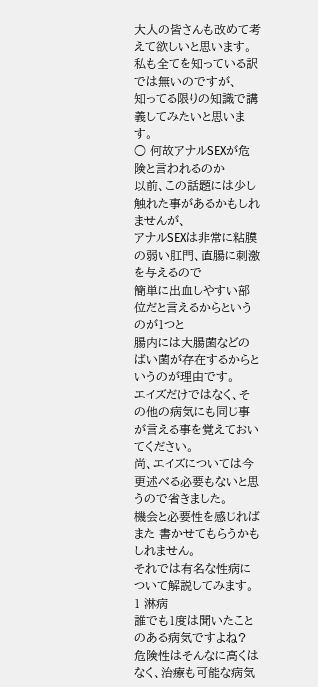大人の皆さんも改めて考えて欲しいと思います。
私も全てを知っている訳では無いのですが、
知ってる限りの知識で講義してみたいと思います。
○ 何故アナルSEXが危険と言われるのか
以前、この話題には少し触れた事があるかもしれませんが、
アナルSEXは非常に粘膜の弱い肛門、直腸に刺激を与えるので
簡単に出血しやすい部位だと言えるからというのが1つと
腸内には大腸菌などのばい菌が存在するからというのが理由です。
エイズだけではなく、その他の病気にも同じ事が言える事を覚えておいてください。
尚、エイズについては今更述べる必要もないと思うので省きました。
機会と必要性を感じればまた 書かせてもらうかもしれません。
それでは有名な性病について解説してみます。
1 淋病
誰でも1度は聞いたことのある病気ですよね?
危険性はそんなに高くはなく、治療も可能な病気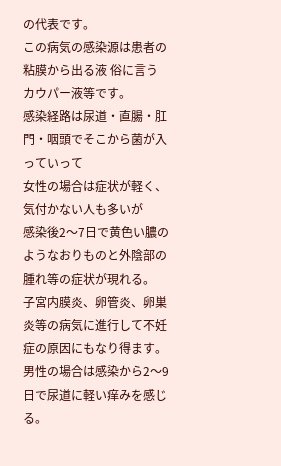の代表です。
この病気の感染源は患者の粘膜から出る液 俗に言うカウパー液等です。
感染経路は尿道・直腸・肛門・咽頭でそこから菌が入っていって
女性の場合は症状が軽く、気付かない人も多いが
感染後2〜7日で黄色い膿のようなおりものと外陰部の腫れ等の症状が現れる。
子宮内膜炎、卵管炎、卵巣炎等の病気に進行して不妊症の原因にもなり得ます。
男性の場合は感染から2〜9日で尿道に軽い痒みを感じる。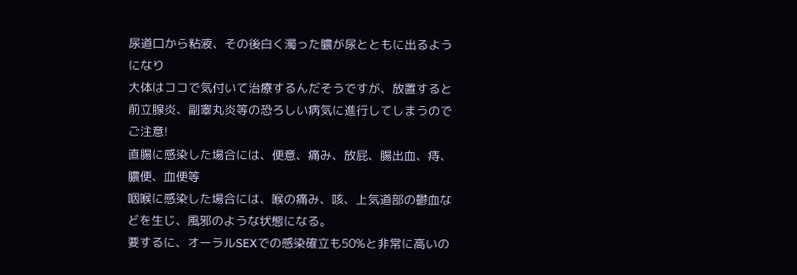尿道口から粘液、その後白く濁った膿が尿とともに出るようになり
大体はココで気付いて治療するんだそうですが、放置すると
前立腺炎、副睾丸炎等の恐ろしい病気に進行してしまうのでご注意!
直腸に感染した場合には、便意、痛み、放屁、腸出血、痔、膿便、血便等
咽喉に感染した場合には、喉の痛み、咳、上気道部の鬱血などを生じ、風邪のような状態になる。
要するに、オーラルSEXでの感染確立も50%と非常に高いの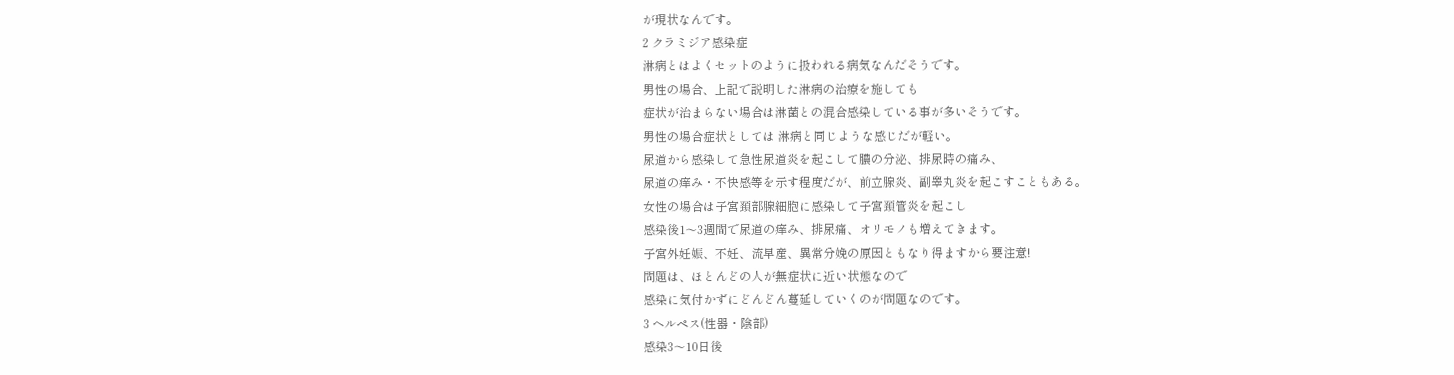が現状なんです。
2 クラミジア感染症
淋病とはよくセットのように扱われる病気なんだそうです。
男性の場合、上記で説明した淋病の治療を施しても
症状が治まらない場合は淋菌との混合感染している事が多いそうです。
男性の場合症状としては 淋病と同じような感じだが軽い。
尿道から感染して急性尿道炎を起こして膿の分泌、排尿時の痛み、
尿道の痒み・不快感等を示す程度だが、前立腺炎、副睾丸炎を起こすこともある。
女性の場合は子宮頚部腺細胞に感染して子宮頚管炎を起こし
感染後1〜3週間で尿道の痒み、排尿痛、オリモノも増えてきます。
子宮外妊娠、不妊、流早産、異常分娩の原因ともなり得ますから要注意!
問題は、ほとんどの人が無症状に近い状態なので
感染に気付かずにどんどん蔓延していくのが問題なのです。
3 ヘルペス(性器・陰部)
感染3〜10日後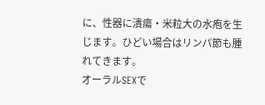に、性器に潰瘍・米粒大の水疱を生じます。ひどい場合はリンパ節も腫れてきます。
オーラルSEXで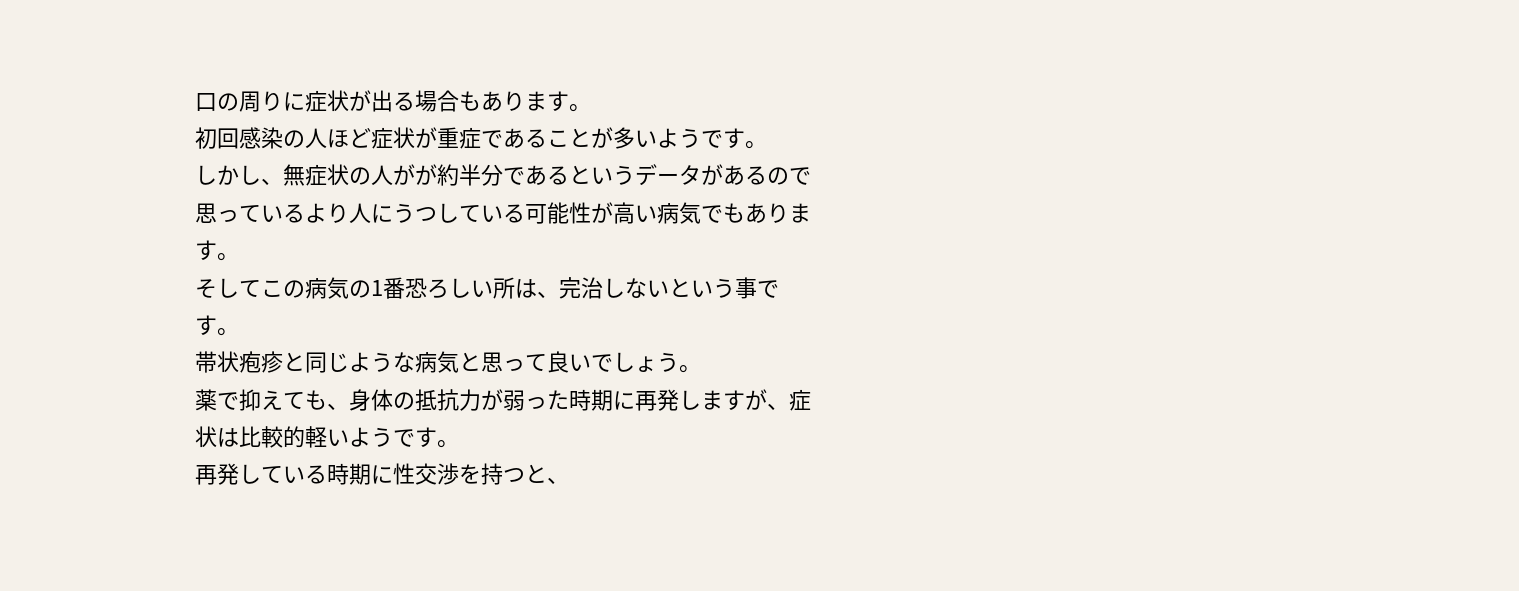口の周りに症状が出る場合もあります。
初回感染の人ほど症状が重症であることが多いようです。
しかし、無症状の人がが約半分であるというデータがあるので
思っているより人にうつしている可能性が高い病気でもあります。
そしてこの病気の1番恐ろしい所は、完治しないという事です。
帯状疱疹と同じような病気と思って良いでしょう。
薬で抑えても、身体の抵抗力が弱った時期に再発しますが、症状は比較的軽いようです。
再発している時期に性交渉を持つと、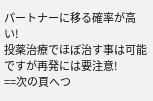パートナーに移る確率が高い!
投薬治療でほぼ治す事は可能ですが再発には要注意!
==次の頁へつ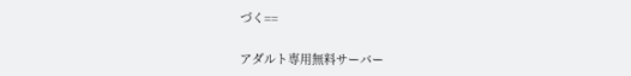づく==

アダルト専用無料サーバー